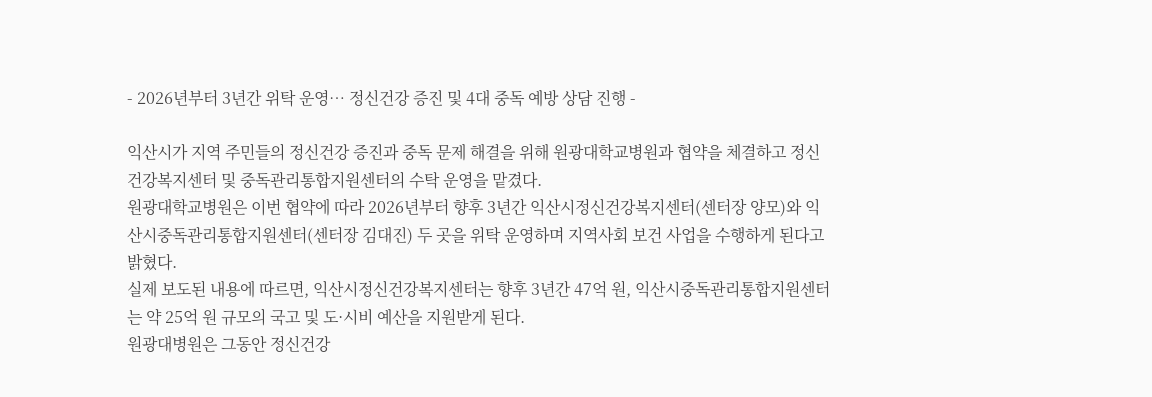- 2026년부터 3년간 위탁 운영… 정신건강 증진 및 4대 중독 예방 상담 진행 -

익산시가 지역 주민들의 정신건강 증진과 중독 문제 해결을 위해 원광대학교병원과 협약을 체결하고 정신건강복지센터 및 중독관리통합지원센터의 수탁 운영을 맡겼다.
원광대학교병원은 이번 협약에 따라 2026년부터 향후 3년간 익산시정신건강복지센터(센터장 양모)와 익산시중독관리통합지원센터(센터장 김대진) 두 곳을 위탁 운영하며 지역사회 보건 사업을 수행하게 된다고 밝혔다.
실제 보도된 내용에 따르면, 익산시정신건강복지센터는 향후 3년간 47억 원, 익산시중독관리통합지원센터는 약 25억 원 규모의 국고 및 도·시비 예산을 지원받게 된다.
원광대병원은 그동안 정신건강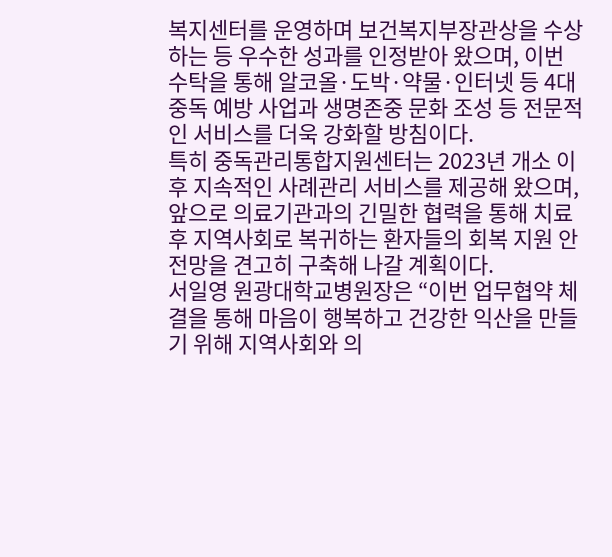복지센터를 운영하며 보건복지부장관상을 수상하는 등 우수한 성과를 인정받아 왔으며, 이번 수탁을 통해 알코올·도박·약물·인터넷 등 4대 중독 예방 사업과 생명존중 문화 조성 등 전문적인 서비스를 더욱 강화할 방침이다.
특히 중독관리통합지원센터는 2023년 개소 이후 지속적인 사례관리 서비스를 제공해 왔으며, 앞으로 의료기관과의 긴밀한 협력을 통해 치료 후 지역사회로 복귀하는 환자들의 회복 지원 안전망을 견고히 구축해 나갈 계획이다.
서일영 원광대학교병원장은 “이번 업무협약 체결을 통해 마음이 행복하고 건강한 익산을 만들기 위해 지역사회와 의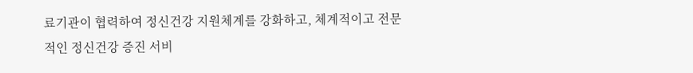료기관이 협력하여 정신건강 지원체계를 강화하고, 체계적이고 전문적인 정신건강 증진 서비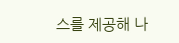스를 제공해 나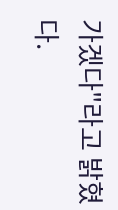가겠다"라고 밝혔다.